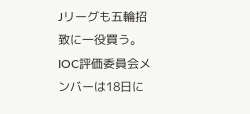Jリーグも五輪招致に一役買う。IOC評価委員会メンバーは18日に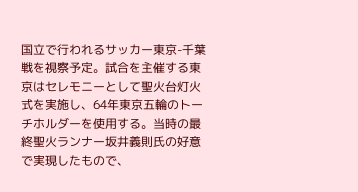国立で行われるサッカー東京-千葉戦を視察予定。試合を主催する東京はセレモニーとして聖火台灯火式を実施し、64年東京五輪のトーチホルダーを使用する。当時の最終聖火ランナー坂井義則氏の好意で実現したもので、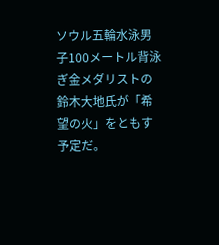ソウル五輪水泳男子100メートル背泳ぎ金メダリストの鈴木大地氏が「希望の火」をともす予定だ。